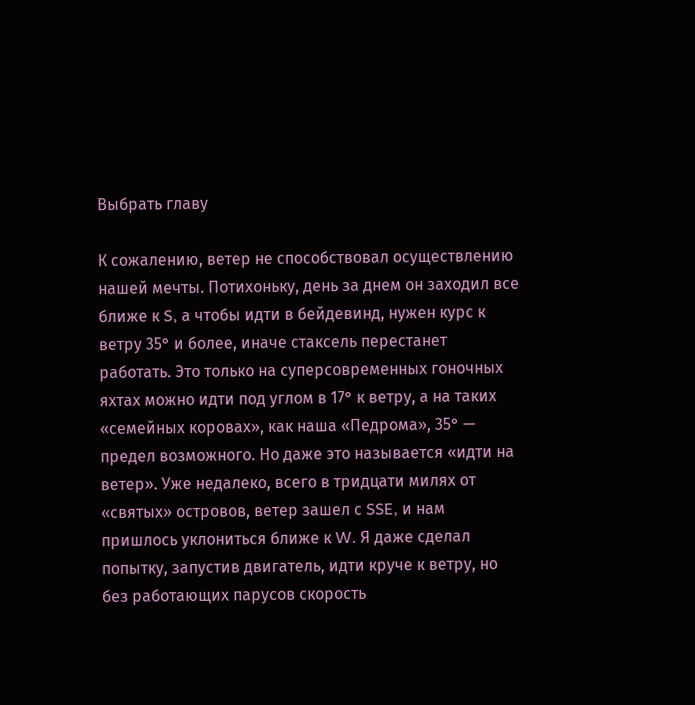Выбрать главу

К сожалению, ветер не способствовал осуществлению нашей мечты. Потихоньку, день за днем он заходил все ближе к S, а чтобы идти в бейдевинд, нужен курс к ветру 35° и более, иначе стаксель перестанет работать. Это только на суперсовременных гоночных яхтах можно идти под углом в 17° к ветру, а на таких «семейных коровах», как наша «Педрома», 35° — предел возможного. Но даже это называется «идти на ветер». Уже недалеко, всего в тридцати милях от «святых» островов, ветер зашел с SSE, и нам пришлось уклониться ближе к W. Я даже сделал попытку, запустив двигатель, идти круче к ветру, но без работающих парусов скорость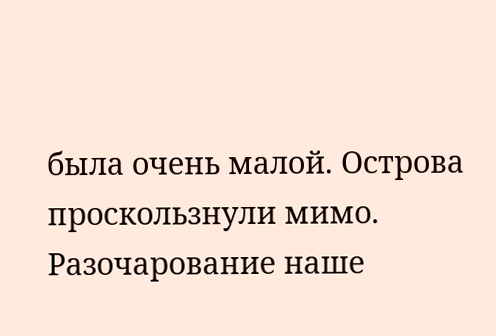была очень малой. Острова проскользнули мимо. Разочарование наше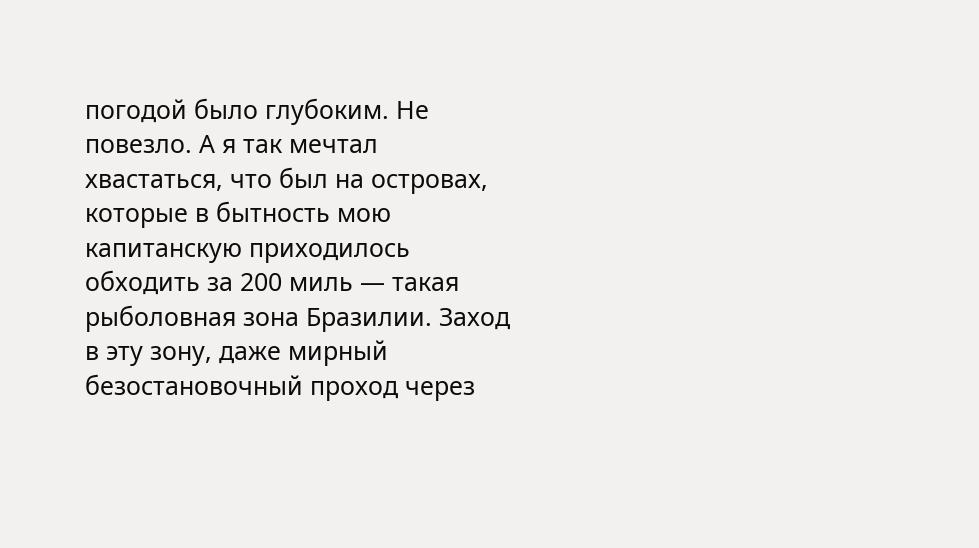погодой было глубоким. Не повезло. А я так мечтал хвастаться, что был на островах, которые в бытность мою капитанскую приходилось обходить за 200 миль — такая рыболовная зона Бразилии. Заход в эту зону, даже мирный безостановочный проход через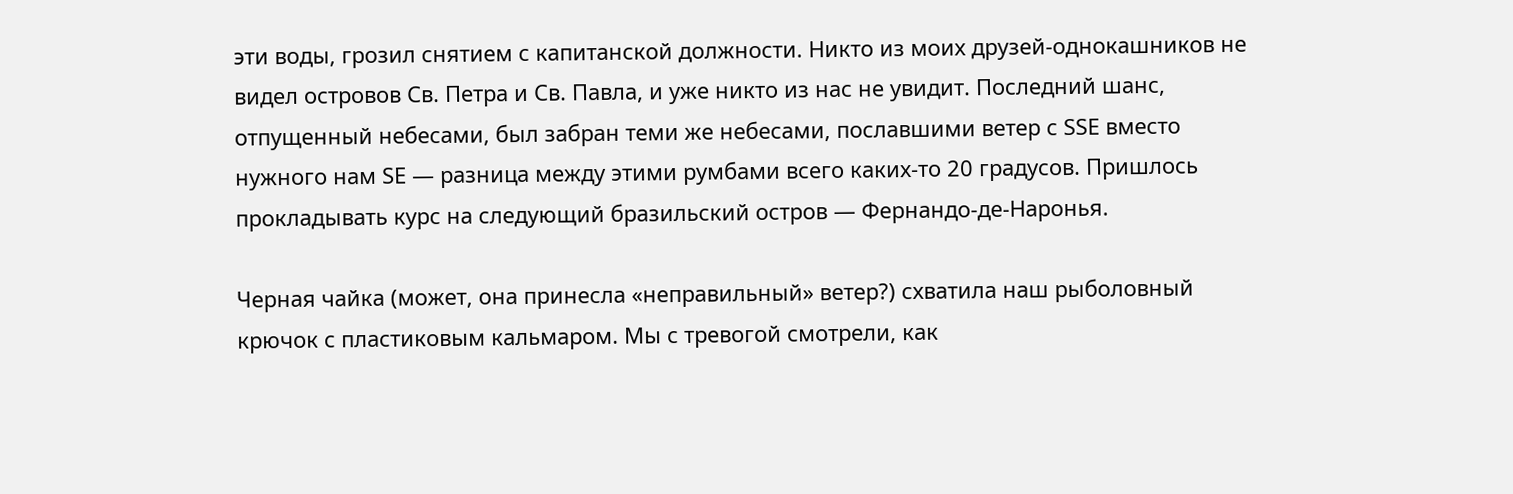эти воды, грозил снятием с капитанской должности. Никто из моих друзей-однокашников не видел островов Св. Петра и Св. Павла, и уже никто из нас не увидит. Последний шанс, отпущенный небесами, был забран теми же небесами, пославшими ветер с SSE вместо нужного нам SE — разница между этими румбами всего каких-то 20 градусов. Пришлось прокладывать курс на следующий бразильский остров — Фернандо-де-Наронья.

Черная чайка (может, она принесла «неправильный» ветер?) схватила наш рыболовный крючок с пластиковым кальмаром. Мы с тревогой смотрели, как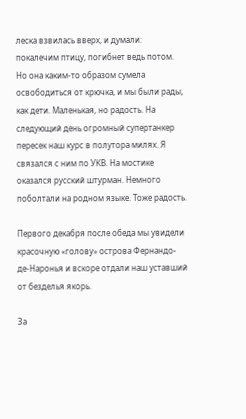леска взвилась вверх, и думали: покалечим птицу, погибнет ведь потом. Но она каким-то образом сумела освободиться от крючка, и мы были рады, как дети. Маленькая, но радость. На следующий день огромный супертанкер пересек наш курс в полутора милях. Я связался с ним по УКВ. На мостике оказался русский штурман. Немного поболтали на родном языке. Тоже радость.

Первого декабря после обеда мы увидели красочную «голову» острова Фернандо-де-Наронья и вскоре отдали наш уставший от безделья якорь.

За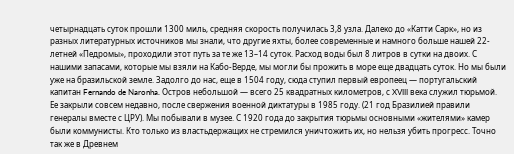четырнадцать суток прошли 1300 миль, средняя скорость получилась 3,8 узла. Далеко до «Катти Сарк», но из разных литературных источников мы знали, что другие яхты, более современные и намного больше нашей 22-летней «Педромы», проходили этот путь за те же 13–14 суток. Расход воды был 8 литров в сутки на двоих. С нашими запасами, которые мы взяли на Кабо-Верде, мы могли бы прожить в море еще двадцать суток. Но мы были уже на бразильской земле. Задолго до нас, еще в 1504 году, сюда ступил первый европеец — португальский капитан Fernando de Naronha. Остров небольшой — всего 25 квадратных километров, с XVIII века служил тюрьмой. Ее закрыли совсем недавно, после свержения военной диктатуры в 1985 году. (21 год Бразилией правили генералы вместе с ЦРУ). Мы побывали в музее. С 1920 года до закрытия тюрьмы основными «жителями» камер были коммунисты. Кто только из властьдержащих не стремился уничтожить их, но нельзя убить прогресс. Точно так же в Древнем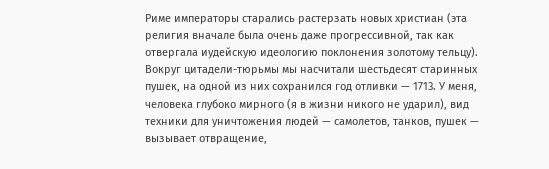Риме императоры старались растерзать новых христиан (эта религия вначале была очень даже прогрессивной, так как отвергала иудейскую идеологию поклонения золотому тельцу). Вокруг цитадели-тюрьмы мы насчитали шестьдесят старинных пушек, на одной из них сохранился год отливки — 1713. У меня, человека глубоко мирного (я в жизни никого не ударил), вид техники для уничтожения людей — самолетов, танков, пушек — вызывает отвращение,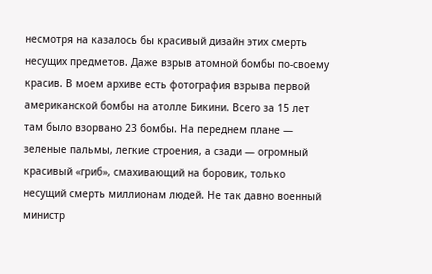несмотря на казалось бы красивый дизайн этих смерть несущих предметов. Даже взрыв атомной бомбы по-своему красив. В моем архиве есть фотография взрыва первой американской бомбы на атолле Бикини. Всего за 15 лет там было взорвано 23 бомбы. На переднем плане — зеленые пальмы, легкие строения, а сзади — огромный красивый «гриб», смахивающий на боровик, только несущий смерть миллионам людей. Не так давно военный министр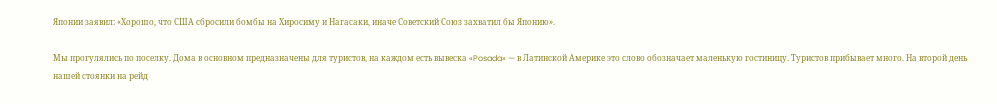Японии заявил: «Хорошо, что США сбросили бомбы на Хиросиму и Нагасаки, иначе Советский Союз захватил бы Японию».

Мы прогулялись по поселку. Дома в основном предназначены для туристов, на каждом есть вывеска «Posada» — в Латинской Америке это слово обозначает маленькую гостиницу. Туристов прибывает много. На второй день нашей стоянки на рейд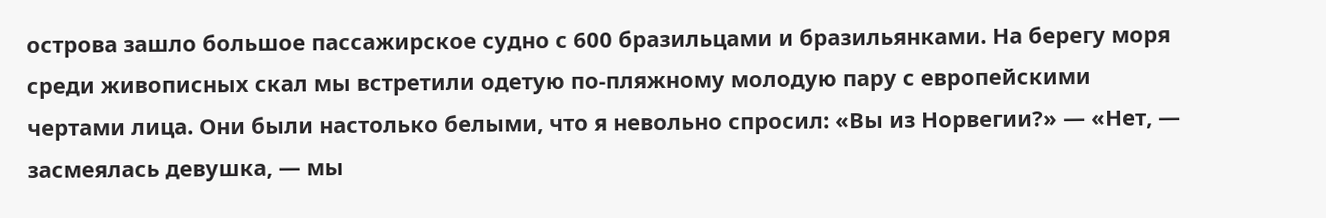острова зашло большое пассажирское судно с 600 бразильцами и бразильянками. На берегу моря среди живописных скал мы встретили одетую по-пляжному молодую пару с европейскими чертами лица. Они были настолько белыми, что я невольно спросил: «Вы из Норвегии?» — «Нет, — засмеялась девушка, — мы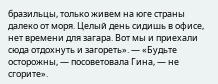бразильцы, только живем на юге страны далеко от моря. Целый день сидишь в офисе, нет времени для загара. Вот мы и приехали сюда отдохнуть и загореть». — «Будьте осторожны, — посоветовала Гина, — не сгорите».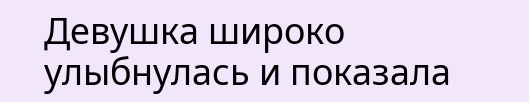Девушка широко улыбнулась и показала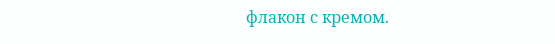флакон с кремом.